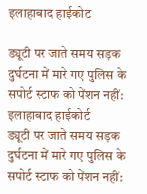इलाहाबाद हाईकोट

ड्यूटी पर जाते समय सड़क दुर्घटना में मारे गए पुलिस के सपोर्ट स्टाफ को पेंशन नहीं: इलाहाबाद हाईकोर्ट
ड्यूटी पर जाते समय सड़क दुर्घटना में मारे गए पुलिस के सपोर्ट स्टाफ को पेंशन नहीं: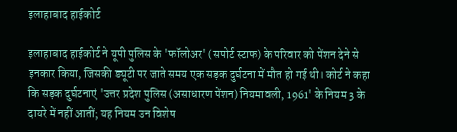इलाहाबाद हाईकोर्ट

इलाहाबाद हाईकोर्ट ने यूपी पुलिस के 'फॉलोअर' (सपोर्ट स्टाफ) के परिवार को पेंशन देने से इनकार किया, जिसकी ड्यूटी पर जाते समय एक सड़क दुर्घटना में मौत हो गई थी। कोर्ट ने कहा कि सड़क दुर्घटनाएं 'उत्तर प्रदेश पुलिस (असाधारण पेंशन) नियमावली, 1961' के नियम 3 के दायरे में नहीं आतीं; यह नियम उन विशेष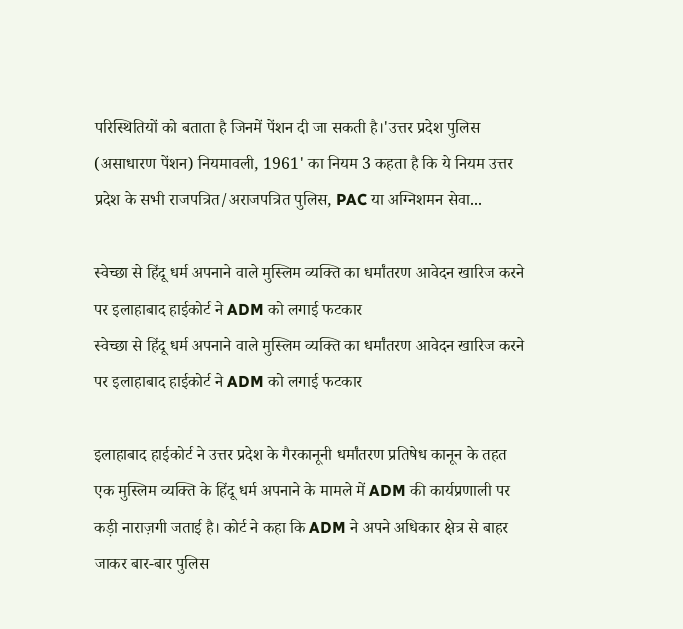परिस्थितियों को बताता है जिनमें पेंशन दी जा सकती है।'उत्तर प्रदेश पुलिस (असाधारण पेंशन) नियमावली, 1961' का नियम 3 कहता है कि ये नियम उत्तर प्रदेश के सभी राजपत्रित/अराजपत्रित पुलिस, PAC या अग्निशमन सेवा...

स्वेच्छा से हिंदू धर्म अपनाने वाले मुस्लिम व्यक्ति का धर्मांतरण आवेदन खारिज करने पर इलाहाबाद हाईकोर्ट ने ADM को लगाई फटकार
स्वेच्छा से हिंदू धर्म अपनाने वाले मुस्लिम व्यक्ति का धर्मांतरण आवेदन खारिज करने पर इलाहाबाद हाईकोर्ट ने ADM को लगाई फटकार

इलाहाबाद हाईकोर्ट ने उत्तर प्रदेश के गैरकानूनी धर्मांतरण प्रतिषेध कानून के तहत एक मुस्लिम व्यक्ति के हिंदू धर्म अपनाने के मामले में ADM की कार्यप्रणाली पर कड़ी नाराज़गी जताई है। कोर्ट ने कहा कि ADM ने अपने अधिकार क्षेत्र से बाहर जाकर बार-बार पुलिस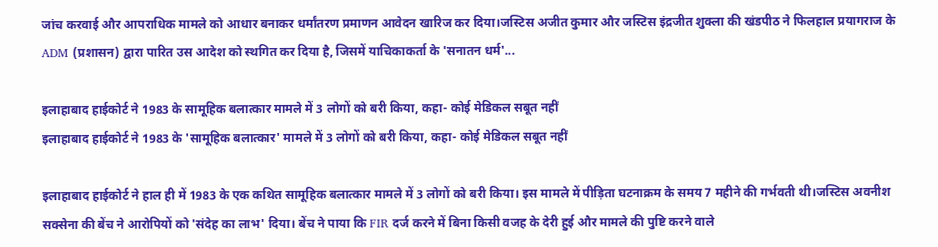जांच करवाई और आपराधिक मामले को आधार बनाकर धर्मांतरण प्रमाणन आवेदन खारिज कर दिया।जस्टिस अजीत कुमार और जस्टिस इंद्रजीत शुक्ला की खंडपीठ ने फिलहाल प्रयागराज के ADM (प्रशासन) द्वारा पारित उस आदेश को स्थगित कर दिया है, जिसमें याचिकाकर्ता के 'सनातन धर्म'...

इलाहाबाद हाईकोर्ट ने 1983 के सामूहिक बलात्कार मामले में 3 लोगों को बरी किया, कहा- कोई मेडिकल सबूत नहीं
इलाहाबाद हाईकोर्ट ने 1983 के 'सामूहिक बलात्कार' मामले में 3 लोगों को बरी किया, कहा- कोई मेडिकल सबूत नहीं

इलाहाबाद हाईकोर्ट ने हाल ही में 1983 के एक कथित सामूहिक बलात्कार मामले में 3 लोगों को बरी किया। इस मामले में पीड़िता घटनाक्रम के समय 7 महीने की गर्भवती थी।जस्टिस अवनीश सक्सेना की बेंच ने आरोपियों को 'संदेह का लाभ' दिया। बेंच ने पाया कि FIR दर्ज करने में बिना किसी वजह के देरी हुई और मामले की पुष्टि करने वाले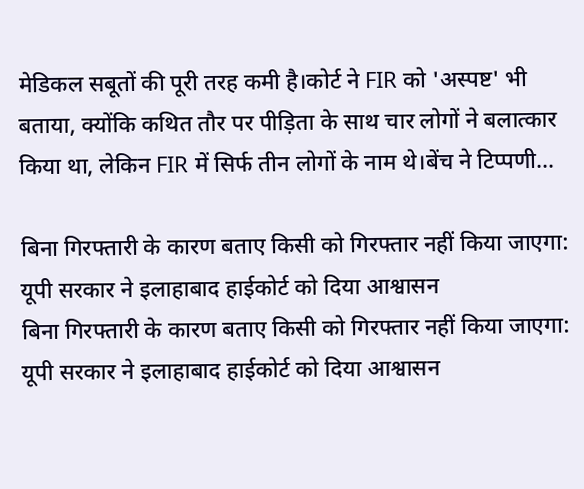मेडिकल सबूतों की पूरी तरह कमी है।कोर्ट ने FIR को 'अस्पष्ट' भी बताया, क्योंकि कथित तौर पर पीड़िता के साथ चार लोगों ने बलात्कार किया था, लेकिन FIR में सिर्फ तीन लोगों के नाम थे।बेंच ने टिप्पणी...

बिना गिरफ्तारी के कारण बताए किसी को गिरफ्तार नहीं किया जाएगा: यूपी सरकार ने इलाहाबाद हाईकोर्ट को दिया आश्वासन
बिना गिरफ्तारी के कारण बताए किसी को गिरफ्तार नहीं किया जाएगा: यूपी सरकार ने इलाहाबाद हाईकोर्ट को दिया आश्वासन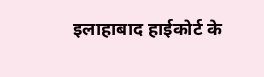इलाहाबाद हाईकोर्ट के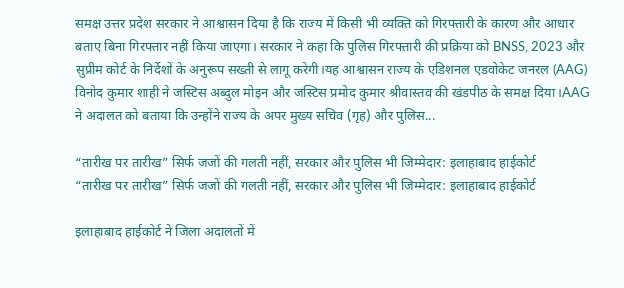समक्ष उत्तर प्रदेश सरकार ने आश्वासन दिया है कि राज्य में किसी भी व्यक्ति को गिरफ्तारी के कारण और आधार बताए बिना गिरफ्तार नहीं किया जाएगा। सरकार ने कहा कि पुलिस गिरफ्तारी की प्रक्रिया को BNSS, 2023 और सुप्रीम कोर्ट के निर्देशों के अनुरूप सख्ती से लागू करेगी।यह आश्वासन राज्य के एडिशनल एडवोकेट जनरल (AAG) विनोद कुमार शाही ने जस्टिस अब्दुल मोइन और जस्टिस प्रमोद कुमार श्रीवास्तव की खंडपीठ के समक्ष दिया।AAG ने अदालत को बताया कि उन्होंने राज्य के अपर मुख्य सचिव (गृह) और पुलिस...

“तारीख पर तारीख” सिर्फ जजों की गलती नहीं, सरकार और पुलिस भी जिम्मेदार: इलाहाबाद हाईकोर्ट
“तारीख पर तारीख” सिर्फ जजों की गलती नहीं, सरकार और पुलिस भी जिम्मेदार: इलाहाबाद हाईकोर्ट

इलाहाबाद हाईकोर्ट ने जिला अदालतों में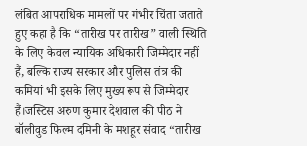लंबित आपराधिक मामलों पर गंभीर चिंता जताते हुए कहा है कि “तारीख पर तारीख” वाली स्थिति के लिए केवल न्यायिक अधिकारी जिम्मेदार नहीं हैं, बल्कि राज्य सरकार और पुलिस तंत्र की कमियां भी इसके लिए मुख्य रूप से जिम्मेदार हैं।जस्टिस अरुण कुमार देशवाल की पीठ ने बॉलीवुड फिल्म दमिनी के मशहूर संवाद “तारीख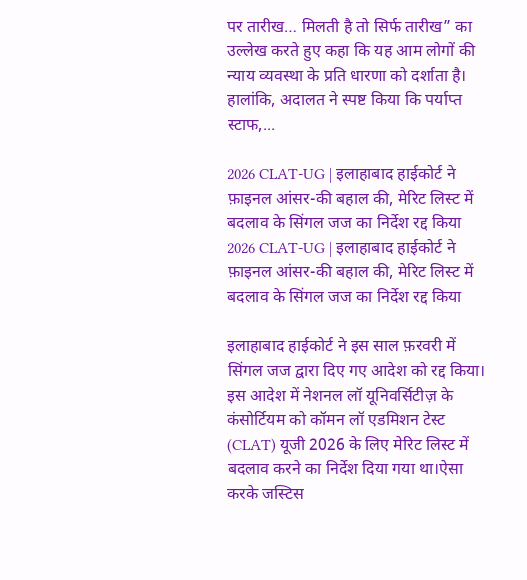पर तारीख… मिलती है तो सिर्फ तारीख” का उल्लेख करते हुए कहा कि यह आम लोगों की न्याय व्यवस्था के प्रति धारणा को दर्शाता है। हालांकि, अदालत ने स्पष्ट किया कि पर्याप्त स्टाफ,...

2026 CLAT-UG | इलाहाबाद हाईकोर्ट ने फ़ाइनल आंसर-की बहाल की, मेरिट लिस्ट में बदलाव के सिंगल जज का निर्देश रद्द किया
2026 CLAT-UG | इलाहाबाद हाईकोर्ट ने फ़ाइनल आंसर-की बहाल की, मेरिट लिस्ट में बदलाव के सिंगल जज का निर्देश रद्द किया

इलाहाबाद हाईकोर्ट ने इस साल फ़रवरी में सिंगल जज द्वारा दिए गए आदेश को रद्द किया। इस आदेश में नेशनल लॉ यूनिवर्सिटीज़ के कंसोर्टियम को कॉमन लॉ एडमिशन टेस्ट (CLAT) यूजी 2026 के लिए मेरिट लिस्ट में बदलाव करने का निर्देश दिया गया था।ऐसा करके जस्टिस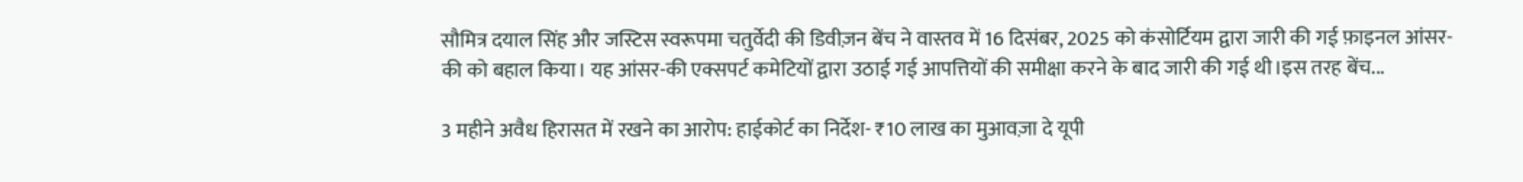सौमित्र दयाल सिंह और जस्टिस स्वरूपमा चतुर्वेदी की डिवीज़न बेंच ने वास्तव में 16 दिसंबर, 2025 को कंसोर्टियम द्वारा जारी की गई फ़ाइनल आंसर-की को बहाल किया। यह आंसर-की एक्सपर्ट कमेटियों द्वारा उठाई गई आपत्तियों की समीक्षा करने के बाद जारी की गई थी।इस तरह बेंच...

3 महीने अवैध हिरासत में रखने का आरोप: हाईकोर्ट का निर्देश- ₹10 लाख का मुआवज़ा दे यूपी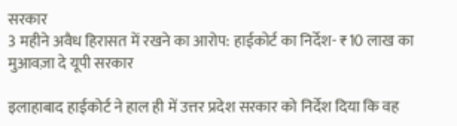सरकार
3 महीने अवैध हिरासत में रखने का आरोप: हाईकोर्ट का निर्देश- ₹10 लाख का मुआवज़ा दे यूपी सरकार

इलाहाबाद हाईकोर्ट ने हाल ही में उत्तर प्रदेश सरकार को निर्देश दिया कि वह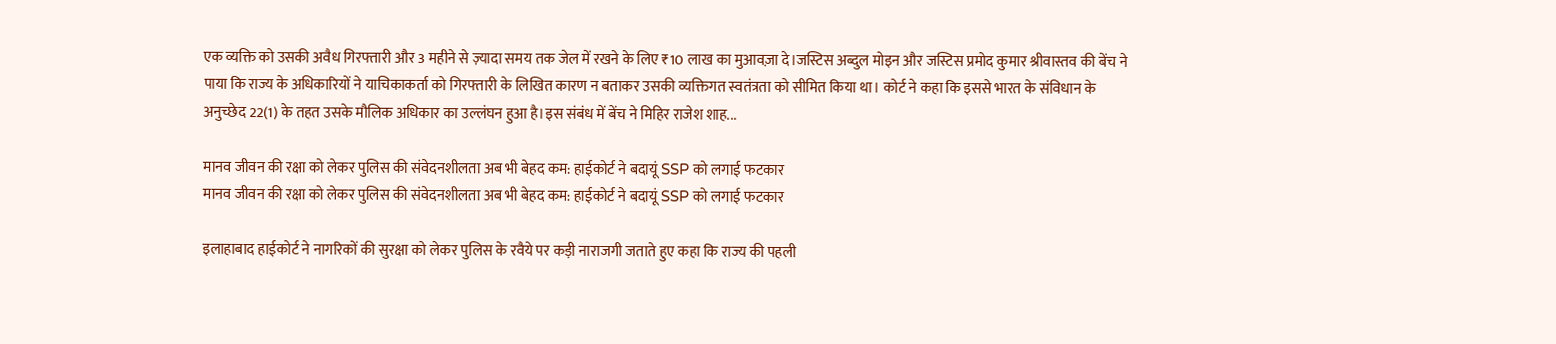एक व्यक्ति को उसकी अवैध गिरफ्तारी और 3 महीने से ज़्यादा समय तक जेल में रखने के लिए ₹10 लाख का मुआवज़ा दे।जस्टिस अब्दुल मोइन और जस्टिस प्रमोद कुमार श्रीवास्तव की बेंच ने पाया कि राज्य के अधिकारियों ने याचिकाकर्ता को गिरफ्तारी के लिखित कारण न बताकर उसकी व्यक्तिगत स्वतंत्रता को सीमित किया था। कोर्ट ने कहा कि इससे भारत के संविधान के अनुच्छेद 22(1) के तहत उसके मौलिक अधिकार का उल्लंघन हुआ है।इस संबंध में बेंच ने मिहिर राजेश शाह...

मानव जीवन की रक्षा को लेकर पुलिस की संवेदनशीलता अब भी बेहद कम: हाईकोर्ट ने बदायूं SSP को लगाई फटकार
मानव जीवन की रक्षा को लेकर पुलिस की संवेदनशीलता अब भी बेहद कम: हाईकोर्ट ने बदायूं SSP को लगाई फटकार

इलाहाबाद हाईकोर्ट ने नागरिकों की सुरक्षा को लेकर पुलिस के रवैये पर कड़ी नाराजगी जताते हुए कहा कि राज्य की पहली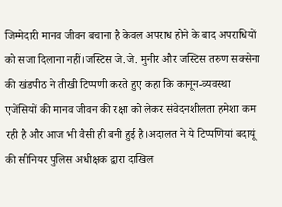जिम्मेदारी मानव जीवन बचाना है केवल अपराध होने के बाद अपराधियों को सजा दिलाना नहीं।जस्टिस जे.जे. मुनीर और जस्टिस तरुण सक्सेना की खंडपीठ ने तीखी टिप्पणी करते हुए कहा कि कानून-व्यवस्था एजेंसियों की मानव जीवन की रक्षा को लेकर संवेदनशीलता हमेशा कम रही है और आज भी वैसी ही बनी हुई है।अदालत ने ये टिप्पणियां बदायूं की सीनियर पुलिस अधीक्षक द्वारा दाखिल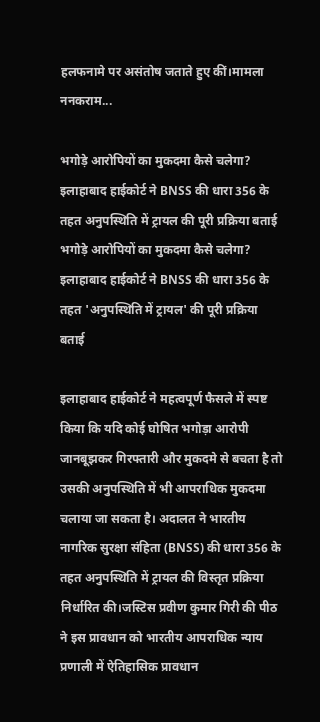हलफनामे पर असंतोष जताते हुए कीं।मामला ननकराम...

भगोड़े आरोपियों का मुकदमा कैसे चलेगा? इलाहाबाद हाईकोर्ट ने BNSS की धारा 356 के तहत अनुपस्थिति में ट्रायल की पूरी प्रक्रिया बताई
भगोड़े आरोपियों का मुकदमा कैसे चलेगा? इलाहाबाद हाईकोर्ट ने BNSS की धारा 356 के तहत 'अनुपस्थिति में ट्रायल' की पूरी प्रक्रिया बताई

इलाहाबाद हाईकोर्ट ने महत्वपूर्ण फैसले में स्पष्ट किया कि यदि कोई घोषित भगोड़ा आरोपी जानबूझकर गिरफ्तारी और मुकदमे से बचता है तो उसकी अनुपस्थिति में भी आपराधिक मुकदमा चलाया जा सकता है। अदालत ने भारतीय नागरिक सुरक्षा संहिता (BNSS) की धारा 356 के तहत अनुपस्थिति में ट्रायल की विस्तृत प्रक्रिया निर्धारित की।जस्टिस प्रवीण कुमार गिरी की पीठ ने इस प्रावधान को भारतीय आपराधिक न्याय प्रणाली में ऐतिहासिक प्रावधान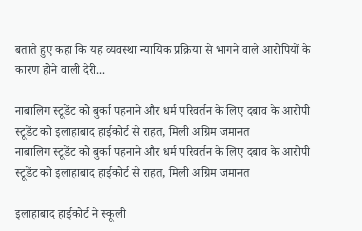बताते हुए कहा कि यह व्यवस्था न्यायिक प्रक्रिया से भागने वाले आरोपियों के कारण होने वाली देरी...

नाबालिग स्टूडेंट को बुर्का पहनाने और धर्म परिवर्तन के लिए दबाव के आरोपी स्टूडेंट को इलाहाबाद हाईकोर्ट से राहत, मिली अग्रिम जमानत
नाबालिग स्टूडेंट को बुर्का पहनाने और धर्म परिवर्तन के लिए दबाव के आरोपी स्टूडेंट को इलाहाबाद हाईकोर्ट से राहत, मिली अग्रिम जमानत

इलाहाबाद हाईकोर्ट ने स्कूली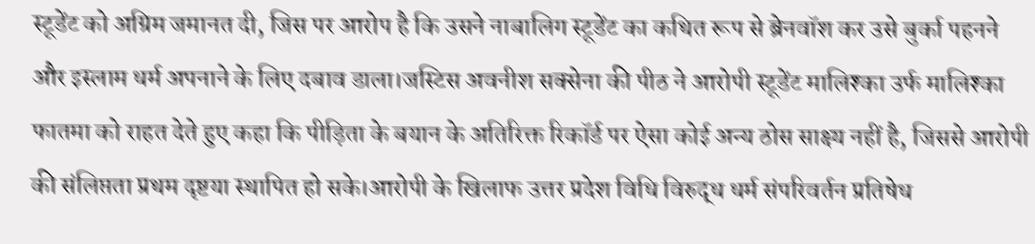स्टूडेंट को अग्रिम जमानत दी, जिस पर आरोप है कि उसने नाबालिग स्टूडेंट का कथित रूप से ब्रेनवॉश कर उसे बुर्का पहनने और इस्लाम धर्म अपनाने के लिए दबाव डाला।जस्टिस अवनीश सक्सेना की पीठ ने आरोपी स्टूडेंट मालिश्का उर्फ मालिश्का फातमा को राहत देते हुए कहा कि पीड़िता के बयान के अतिरिक्त रिकॉर्ड पर ऐसा कोई अन्य ठोस साक्ष्य नहीं है, जिससे आरोपी की संलिप्तता प्रथम दृष्टया स्थापित हो सके।आरोपी के खिलाफ उत्तर प्रदेश विधि विरुद्ध धर्म संपरिवर्तन प्रतिषेध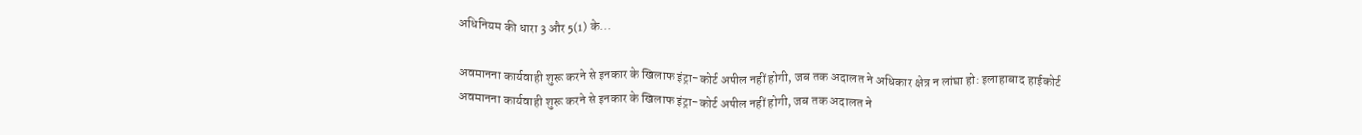अधिनियम की धारा 3 और 5(1) के...

अवमानना कार्यवाही शुरू करने से इनकार के खिलाफ इंट्रा-कोर्ट अपील नहीं होगी, जब तक अदालत ने अधिकार क्षेत्र न लांघा हो: इलाहाबाद हाईकोर्ट
अवमानना कार्यवाही शुरू करने से इनकार के खिलाफ इंट्रा-कोर्ट अपील नहीं होगी, जब तक अदालत ने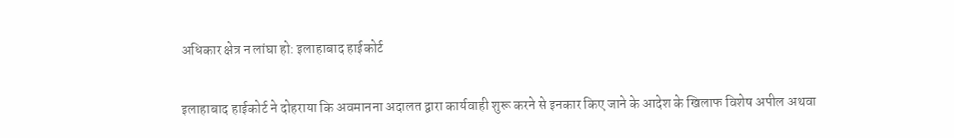अधिकार क्षेत्र न लांघा हो: इलाहाबाद हाईकोर्ट

इलाहाबाद हाईकोर्ट ने दोहराया कि अवमानना अदालत द्वारा कार्यवाही शुरू करने से इनकार किए जाने के आदेश के खिलाफ विशेष अपील अथवा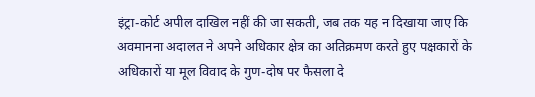इंट्रा-कोर्ट अपील दाखिल नहीं की जा सकती, जब तक यह न दिखाया जाए कि अवमानना अदालत ने अपने अधिकार क्षेत्र का अतिक्रमण करते हुए पक्षकारों के अधिकारों या मूल विवाद के गुण-दोष पर फैसला दे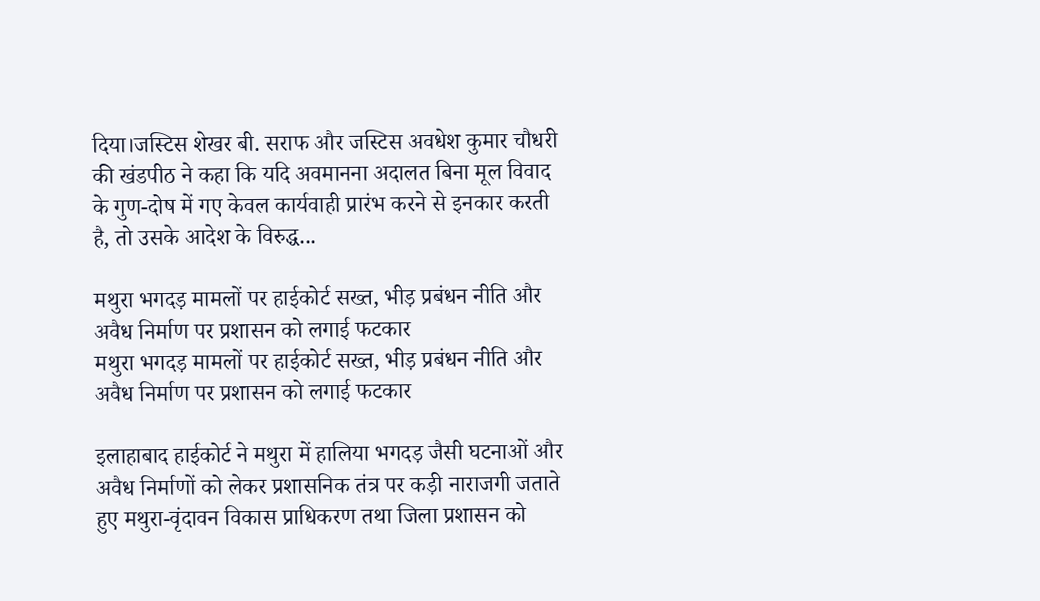दिया।जस्टिस शेखर बी. सराफ और जस्टिस अवधेश कुमार चौधरी की खंडपीठ ने कहा कि यदि अवमानना अदालत बिना मूल विवाद के गुण-दोष में गए केवल कार्यवाही प्रारंभ करने से इनकार करती है, तो उसके आदेश के विरुद्ध...

मथुरा भगदड़ मामलों पर हाईकोर्ट सख्त, भीड़ प्रबंधन नीति और अवैध निर्माण पर प्रशासन को लगाई फटकार
मथुरा भगदड़ मामलों पर हाईकोर्ट सख्त, भीड़ प्रबंधन नीति और अवैध निर्माण पर प्रशासन को लगाई फटकार

इलाहाबाद हाईकोर्ट ने मथुरा में हालिया भगदड़ जैसी घटनाओं और अवैध निर्माणों को लेकर प्रशासनिक तंत्र पर कड़ी नाराजगी जताते हुए मथुरा-वृंदावन विकास प्राधिकरण तथा जिला प्रशासन को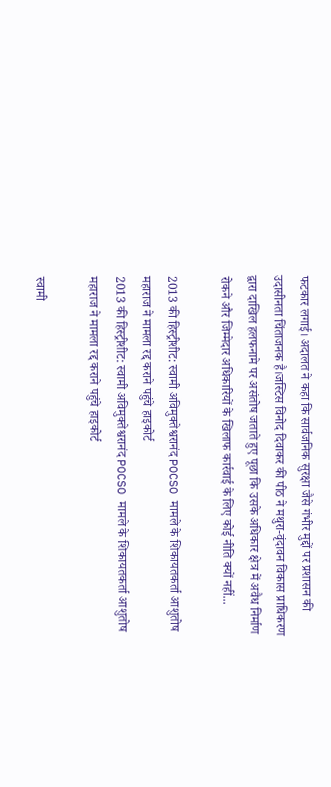फटकार लगाई। अदालत ने कहा कि सार्वजनिक सुरक्षा जैसे गंभीर मुद्दों पर प्रशासन की उदासीनता चिंताजनक है।जस्टिस विनोद दिवाकर की पीठ ने मथुरा-वृंदावन विकास प्राधिकरण द्वारा दाखिल हलफनामे पर असंतोष जताते हुए पूछा कि उसके अधिकार क्षेत्र में अवैध निर्माण रोकने और जिम्मेदार अधिकारियों के खिलाफ कार्रवाई के लिए कोई नीति क्यों नहीं...

2013 की हिस्ट्रीशीट: स्वामी अविमुक्तेश्वरानंद POCSO मामले के शिकायतकर्ता आशुतोष महाराज ने मामला रद्द कराने पहुंचे हाइकोर्ट
2013 की हिस्ट्रीशीट: स्वामी अविमुक्तेश्वरानंद POCSO मामले के शिकायतकर्ता आशुतोष महाराज ने मामला रद्द कराने पहुंचे हाइकोर्ट

स्वामी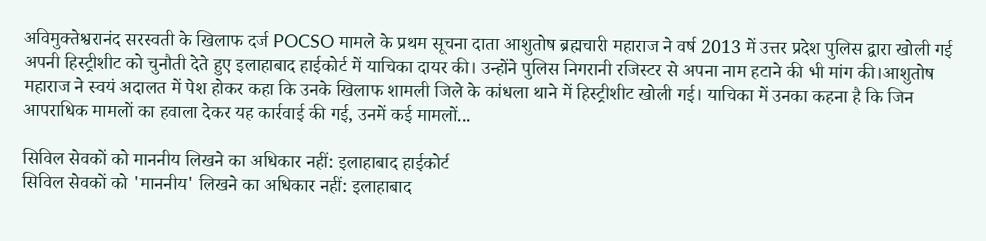अविमुक्तेश्वरानंद सरस्वती के खिलाफ दर्ज POCSO मामले के प्रथम सूचना दाता आशुतोष ब्रह्मचारी महाराज ने वर्ष 2013 में उत्तर प्रदेश पुलिस द्वारा खोली गई अपनी हिस्ट्रीशीट को चुनौती देते हुए इलाहाबाद हाईकोर्ट में याचिका दायर की। उन्होंने पुलिस निगरानी रजिस्टर से अपना नाम हटाने की भी मांग की।आशुतोष महाराज ने स्वयं अदालत में पेश होकर कहा कि उनके खिलाफ शामली जिले के कांधला थाने में हिस्ट्रीशीट खोली गई। याचिका में उनका कहना है कि जिन आपराधिक मामलों का हवाला देकर यह कार्रवाई की गई, उनमें कई मामलों...

सिविल सेवकों को माननीय लिखने का अधिकार नहीं: इलाहाबाद हाईकोर्ट
सिविल सेवकों को 'माननीय' लिखने का अधिकार नहीं: इलाहाबाद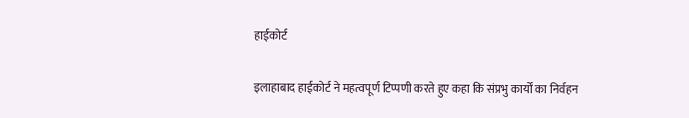हाईकोर्ट

इलाहाबाद हाईकोर्ट ने महत्वपूर्ण टिप्पणी करते हुए कहा कि संप्रभु कार्यों का निर्वहन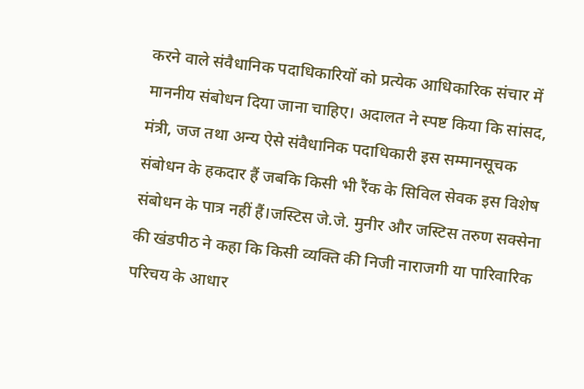करने वाले संवैधानिक पदाधिकारियों को प्रत्येक आधिकारिक संचार में माननीय संबोधन दिया जाना चाहिए। अदालत ने स्पष्ट किया कि सांसद, मंत्री, जज तथा अन्य ऐसे संवैधानिक पदाधिकारी इस सम्मानसूचक संबोधन के हकदार हैं जबकि किसी भी रैंक के सिविल सेवक इस विशेष संबोधन के पात्र नहीं हैं।जस्टिस जे.जे. मुनीर और जस्टिस तरुण सक्सेना की खंडपीठ ने कहा कि किसी व्यक्ति की निजी नाराजगी या पारिवारिक परिचय के आधार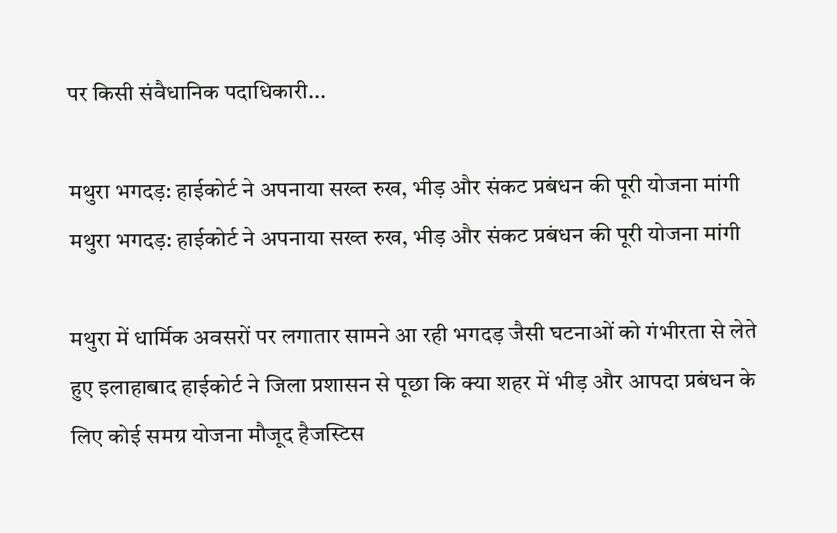पर किसी संवैधानिक पदाधिकारी...

मथुरा भगदड़: हाईकोर्ट ने अपनाया सख्त रुख, भीड़ और संकट प्रबंधन की पूरी योजना मांगी
मथुरा भगदड़: हाईकोर्ट ने अपनाया सख्त रुख, भीड़ और संकट प्रबंधन की पूरी योजना मांगी

मथुरा में धार्मिक अवसरों पर लगातार सामने आ रही भगदड़ जैसी घटनाओं को गंभीरता से लेते हुए इलाहाबाद हाईकोर्ट ने जिला प्रशासन से पूछा कि क्या शहर में भीड़ और आपदा प्रबंधन के लिए कोई समग्र योजना मौजूद हैजस्टिस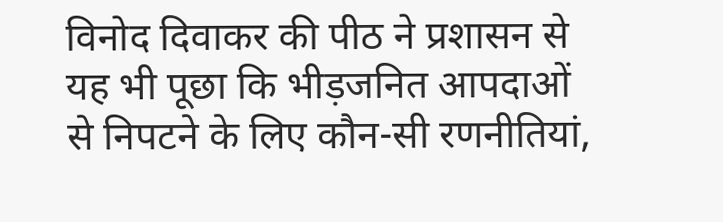विनोद दिवाकर की पीठ ने प्रशासन से यह भी पूछा कि भीड़जनित आपदाओं से निपटने के लिए कौन-सी रणनीतियां,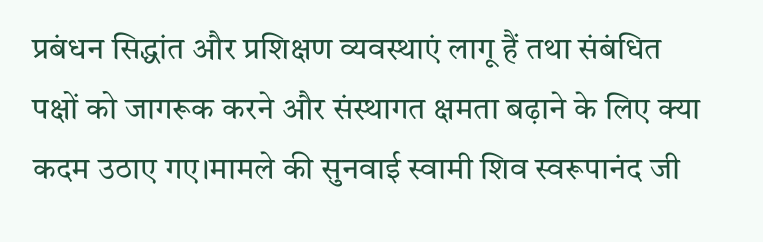प्रबंधन सिद्धांत और प्रशिक्षण व्यवस्थाएं लागू हैं तथा संबंधित पक्षों को जागरूक करने और संस्थागत क्षमता बढ़ाने के लिए क्या कदम उठाए गए।मामले की सुनवाई स्वामी शिव स्वरूपानंद जी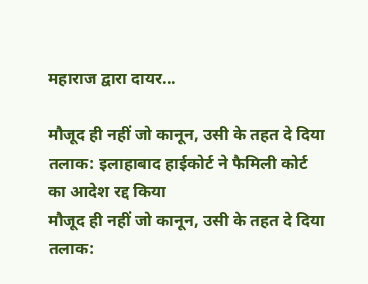महाराज द्वारा दायर...

मौजूद ही नहीं जो कानून, उसी के तहत दे दिया तलाक: इलाहाबाद हाईकोर्ट ने फैमिली कोर्ट का आदेश रद्द किया
मौजूद ही नहीं जो कानून, उसी के तहत दे दिया तलाक: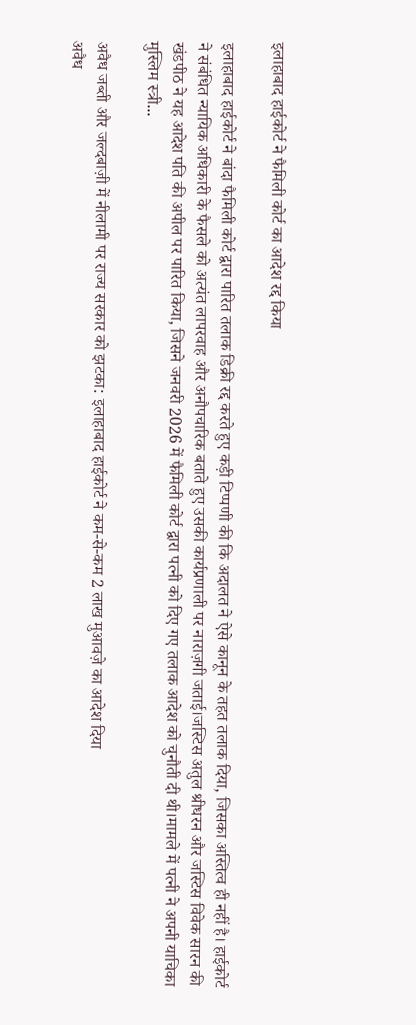इलाहाबाद हाईकोर्ट ने फैमिली कोर्ट का आदेश रद्द किया

इलाहाबाद हाईकोर्ट ने बांदा फैमिली कोर्ट द्वारा पारित तलाक डिक्री रद्द करते हुए कड़ी टिप्पणी की कि अदालत ने ऐसे कानून के तहत तलाक दिया, जिसका अस्तित्व ही नहीं है। हाईकोर्ट ने संबंधित न्यायिक अधिकारी के फैसले को अत्यंत लापरवाह और अनौपचारिक बताते हुए उसकी कार्यप्रणाली पर नाराज़गी जताई।जस्टिस अतुल श्रीधरन और जस्टिस विवेक सारन की खंडपीठ ने यह आदेश पति की अपील पर पारित किया, जिसने जनवरी 2026 में फैमिली कोर्ट द्वारा पत्नी को दिए गए तलाक आदेश को चुनौती दी थी।मामले में पत्नी ने अपनी याचिका मुस्लिम स्त्री...

अवैध जब्ती और जल्दबाज़ी में नीलामी पर राज्य सरकार को झटका: इलाहाबाद हाईकोर्ट ने कम-से-कम 2 लाख मुआवज़े का आदेश दिया
अवैध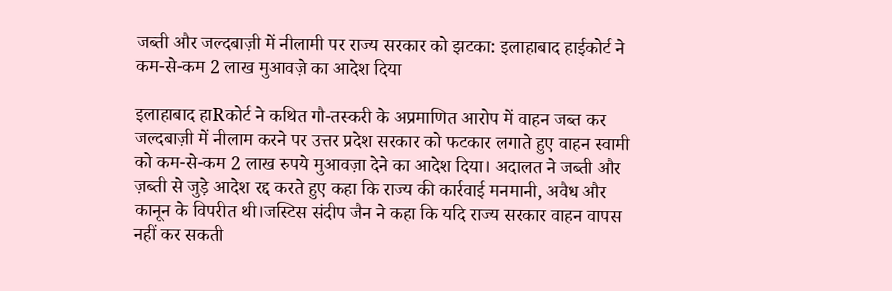जब्ती और जल्दबाज़ी में नीलामी पर राज्य सरकार को झटका: इलाहाबाद हाईकोर्ट ने कम-से-कम 2 लाख मुआवज़े का आदेश दिया

इलाहाबाद हाRकोर्ट ने कथित गौ-तस्करी के अप्रमाणित आरोप में वाहन जब्त कर जल्दबाज़ी में नीलाम करने पर उत्तर प्रदेश सरकार को फटकार लगाते हुए वाहन स्वामी को कम-से-कम 2 लाख रुपये मुआवज़ा देने का आदेश दिया। अदालत ने जब्ती और ज़ब्ती से जुड़े आदेश रद्द करते हुए कहा कि राज्य की कार्रवाई मनमानी, अवैध और कानून के विपरीत थी।जस्टिस संदीप जैन ने कहा कि यदि राज्य सरकार वाहन वापस नहीं कर सकती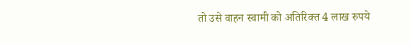तो उसे वाहन स्वामी को अतिरिक्त 4 लाख रुपये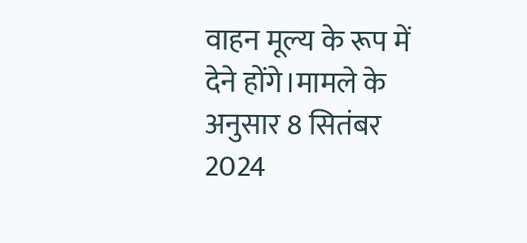वाहन मूल्य के रूप में देने होंगे।मामले के अनुसार 8 सितंबर 2024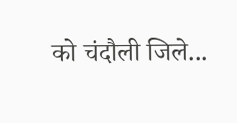को चंदौली जिले...